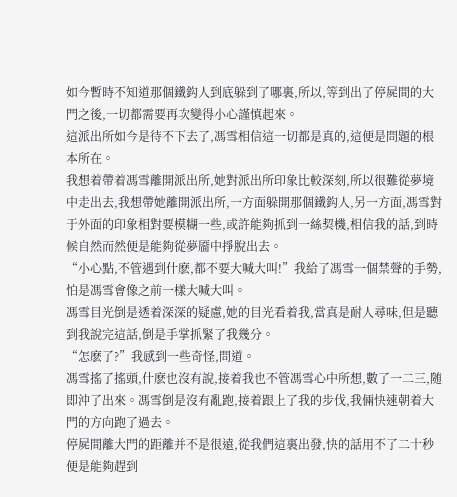如今暫時不知道那個鐵鈎人到底躲到了哪裏,所以,等到出了停屍間的大門之後,一切都需要再次變得小心謹慎起來。
這派出所如今是待不下去了,馮雪相信這一切都是真的,這便是問題的根本所在。
我想着帶着馮雪離開派出所,她對派出所印象比較深刻,所以很難從夢境中走出去,我想帶她離開派出所,一方面躲開那個鐵鈎人,另一方面,馮雪對于外面的印象相對要模糊一些,或許能夠抓到一絲契機,相信我的話,到時候自然而然便是能夠從夢靥中掙脫出去。
“小心點,不管遇到什麽,都不要大喊大叫!”我給了馮雪一個禁聲的手勢,怕是馮雪會像之前一樣大喊大叫。
馮雪目光倒是透着深深的疑慮,她的目光看着我,當真是耐人尋味,但是聽到我說完這話,倒是手掌抓緊了我幾分。
“怎麽了?”我感到一些奇怪,問道。
馮雪搖了搖頭,什麽也沒有說,接着我也不管馮雪心中所想,數了一二三,随即沖了出來。馮雪倒是沒有亂跑,接着跟上了我的步伐,我倆快速朝着大門的方向跑了過去。
停屍間離大門的距離并不是很遠,從我們這裏出發,快的話用不了二十秒便是能夠趕到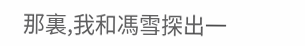那裏,我和馮雪探出一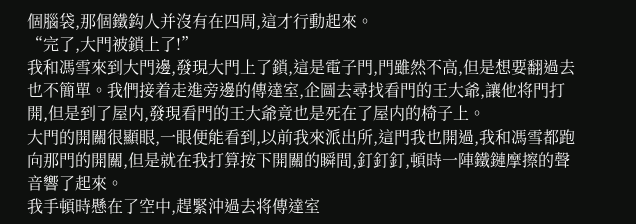個腦袋,那個鐵鈎人并沒有在四周,這才行動起來。
“完了,大門被鎖上了!”
我和馮雪來到大門邊,發現大門上了鎖,這是電子門,門雖然不高,但是想要翻過去也不簡單。我們接着走進旁邊的傳達室,企圖去尋找看門的王大爺,讓他将門打開,但是到了屋内,發現看門的王大爺竟也是死在了屋内的椅子上。
大門的開關很顯眼,一眼便能看到,以前我來派出所,這門我也開過,我和馮雪都跑向那門的開關,但是就在我打算按下開關的瞬間,釘釘釘,頓時一陣鐵鏈摩擦的聲音響了起來。
我手頓時懸在了空中,趕緊沖過去将傳達室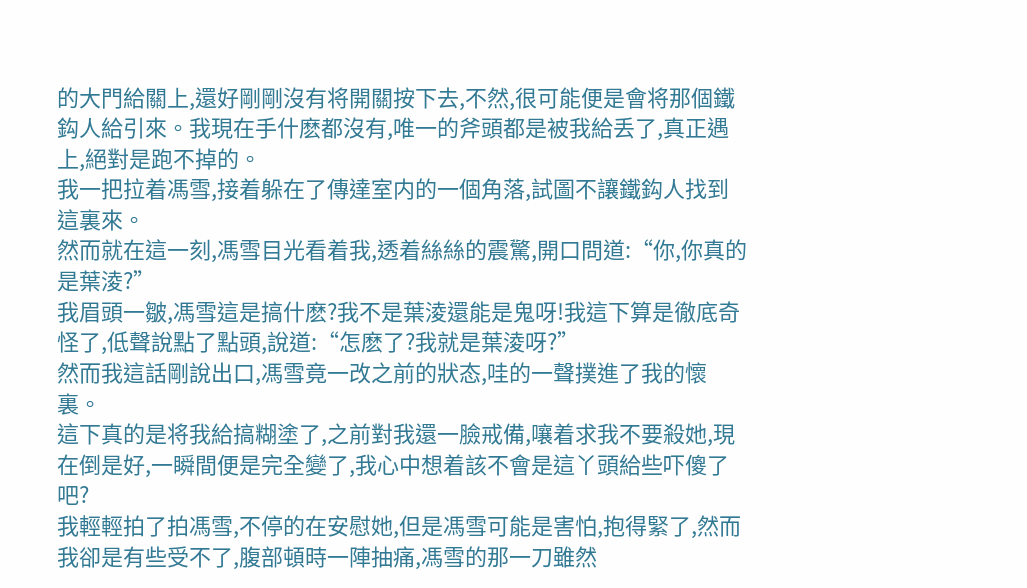的大門給關上,還好剛剛沒有将開關按下去,不然,很可能便是會将那個鐵鈎人給引來。我現在手什麽都沒有,唯一的斧頭都是被我給丢了,真正遇上,絕對是跑不掉的。
我一把拉着馮雪,接着躲在了傳達室内的一個角落,試圖不讓鐵鈎人找到這裏來。
然而就在這一刻,馮雪目光看着我,透着絲絲的震驚,開口問道:“你,你真的是葉淩?”
我眉頭一皺,馮雪這是搞什麽?我不是葉淩還能是鬼呀!我這下算是徹底奇怪了,低聲說點了點頭,說道:“怎麽了?我就是葉淩呀?”
然而我這話剛說出口,馮雪竟一改之前的狀态,哇的一聲撲進了我的懷裏。
這下真的是将我給搞糊塗了,之前對我還一臉戒備,嚷着求我不要殺她,現在倒是好,一瞬間便是完全變了,我心中想着該不會是這丫頭給些吓傻了吧?
我輕輕拍了拍馮雪,不停的在安慰她,但是馮雪可能是害怕,抱得緊了,然而我卻是有些受不了,腹部頓時一陣抽痛,馮雪的那一刀雖然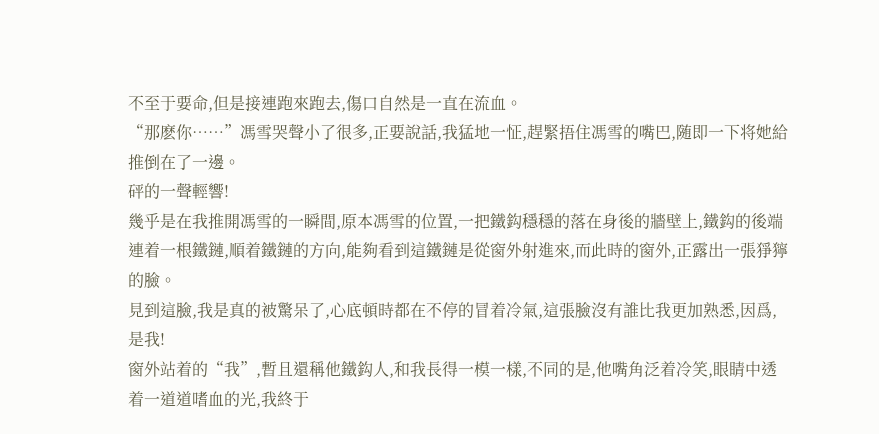不至于要命,但是接連跑來跑去,傷口自然是一直在流血。
“那麽你……”馮雪哭聲小了很多,正要說話,我猛地一怔,趕緊捂住馮雪的嘴巴,随即一下将她給推倒在了一邊。
砰的一聲輕響!
幾乎是在我推開馮雪的一瞬間,原本馮雪的位置,一把鐵鈎穩穩的落在身後的牆壁上,鐵鈎的後端連着一根鐵鏈,順着鐵鏈的方向,能夠看到這鐵鏈是從窗外射進來,而此時的窗外,正露出一張猙獰的臉。
見到這臉,我是真的被驚呆了,心底頓時都在不停的冒着冷氣,這張臉沒有誰比我更加熟悉,因爲,是我!
窗外站着的“我”,暫且還稱他鐵鈎人,和我長得一模一樣,不同的是,他嘴角泛着冷笑,眼睛中透着一道道嗜血的光,我終于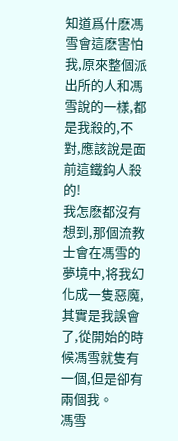知道爲什麽馮雪會這麽害怕我,原來整個派出所的人和馮雪說的一樣,都是我殺的,不對,應該說是面前這鐵鈎人殺的!
我怎麽都沒有想到,那個流教士會在馮雪的夢境中,将我幻化成一隻惡魔,其實是我誤會了,從開始的時候馮雪就隻有一個,但是卻有兩個我。
馮雪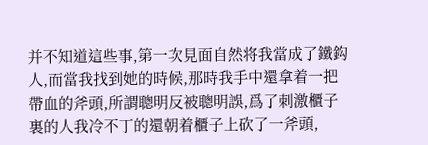并不知道這些事,第一次見面自然将我當成了鐵鈎人,而當我找到她的時候,那時我手中還拿着一把帶血的斧頭,所謂聰明反被聰明誤,爲了刺激櫃子裏的人我冷不丁的還朝着櫃子上砍了一斧頭,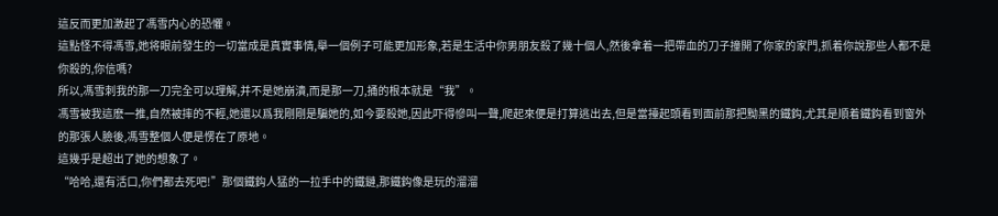這反而更加激起了馮雪内心的恐懼。
這點怪不得馮雪,她将眼前發生的一切當成是真實事情,舉一個例子可能更加形象,若是生活中你男朋友殺了幾十個人,然後拿着一把帶血的刀子撞開了你家的家門,抓着你說那些人都不是你殺的,你信嗎?
所以,馮雪刺我的那一刀完全可以理解,并不是她崩潰,而是那一刀,捅的根本就是“我”。
馮雪被我這麽一推,自然被摔的不輕,她還以爲我剛剛是騙她的,如今要殺她,因此吓得慘叫一聲,爬起來便是打算逃出去,但是當擡起頭看到面前那把黝黑的鐵鈎,尤其是順着鐵鈎看到窗外的那張人臉後,馮雪整個人便是愣在了原地。
這幾乎是超出了她的想象了。
“哈哈,還有活口,你們都去死吧!”那個鐵鈎人猛的一拉手中的鐵鏈,那鐵鈎像是玩的溜溜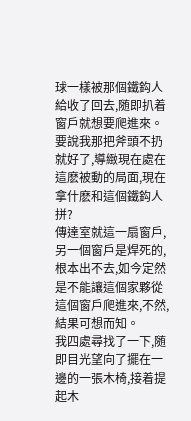球一樣被那個鐵鈎人給收了回去,随即扒着窗戶就想要爬進來。
要說我那把斧頭不扔就好了,導緻現在處在這麽被動的局面,現在拿什麽和這個鐵鈎人拼?
傳達室就這一扇窗戶,另一個窗戶是焊死的,根本出不去,如今定然是不能讓這個家夥從這個窗戶爬進來,不然,結果可想而知。
我四處尋找了一下,随即目光望向了擺在一邊的一張木椅,接着提起木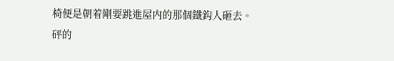椅便是朝着剛要跳進屋内的那個鐵鈎人砸去。
砰的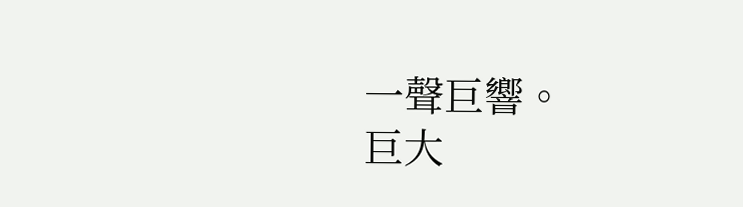一聲巨響。
巨大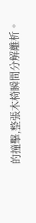的撞擊,整張木椅瞬間分解離析。